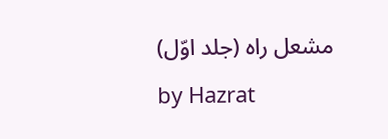مشعل راہ (جلد اوّل)

by Hazrat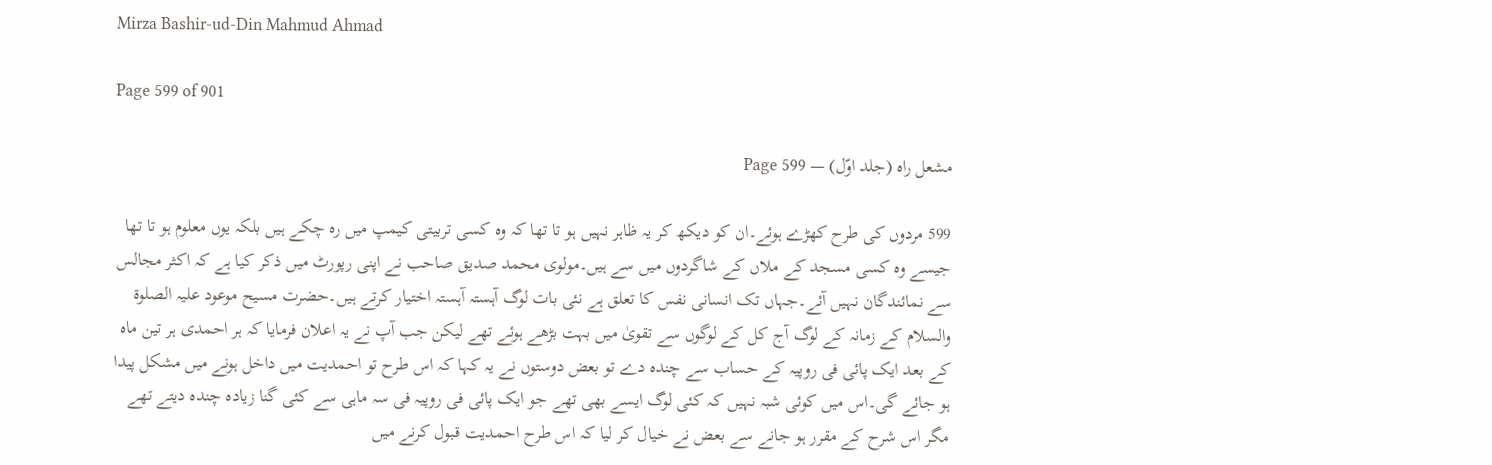Mirza Bashir-ud-Din Mahmud Ahmad

Page 599 of 901

مشعل راہ (جلد اوّل) — Page 599

599 مردوں کی طرح کھڑے ہوئے۔ان کو دیکھ کر یہ ظاہر نہیں ہو تا تھا کہ وہ کسی تربیتی کیمپ میں رہ چکے ہیں بلکہ یوں معلوم ہو تا تھا جیسے وہ کسی مسجد کے ملاں کے شاگردوں میں سے ہیں۔مولوی محمد صدیق صاحب نے اپنی رپورٹ میں ذکر کیا ہے کہ اکثر مجالس سے نمائندگان نہیں آئے۔جہاں تک انسانی نفس کا تعلق ہے نئی بات لوگ آہستہ آہستہ اختیار کرتے ہیں۔حضرت مسیح موعود علیہ الصلوۃ والسلام کے زمانہ کے لوگ آج کل کے لوگوں سے تقویٰ میں بہت بڑھے ہوئے تھے لیکن جب آپ نے یہ اعلان فرمایا کہ ہر احمدی ہر تین ماہ کے بعد ایک پائی فی روپیہ کے حساب سے چندہ دے تو بعض دوستوں نے یہ کہا کہ اس طرح تو احمدیت میں داخل ہونے میں مشکل پیدا ہو جائے گی۔اس میں کوئی شبہ نہیں کہ کئی لوگ ایسے بھی تھے جو ایک پائی فی روپیہ فی سہ ماہی سے کئی گنا زیادہ چندہ دیتے تھے مگر اس شرح کے مقرر ہو جانے سے بعض نے خیال کر لیا کہ اس طرح احمدیت قبول کرنے میں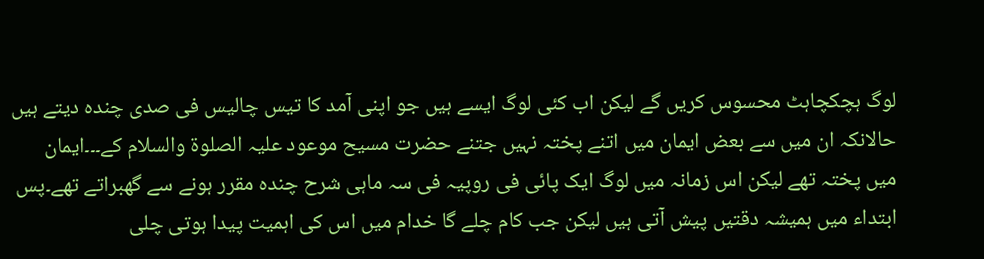لوگ ہچکچاہٹ محسوس کریں گے لیکن اب کئی لوگ ایسے ہیں جو اپنی آمد کا تیس چالیس فی صدی چندہ دیتے ہیں حالانکہ ان میں سے بعض ایمان میں اتنے پختہ نہیں جتنے حضرت مسیح موعود علیہ الصلوۃ والسلام کے۔۔۔ایمان میں پختہ تھے لیکن اس زمانہ میں لوگ ایک پائی فی روپیہ فی سہ ماہی شرح چنده مقرر ہونے سے گھبراتے تھے۔پس ابتداء میں ہمیشہ دقتیں پیش آتی ہیں لیکن جب کام چلے گا خدام میں اس کی اہمیت پیدا ہوتی چلی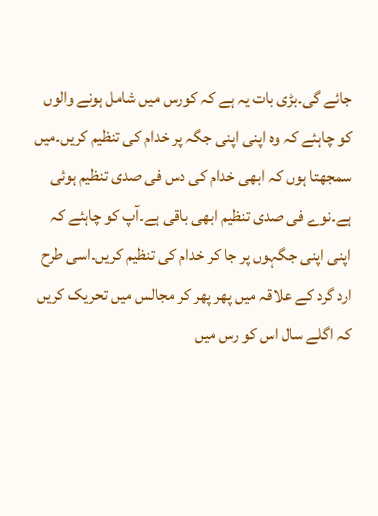جائے گی۔بڑی بات یہ ہے کہ کورس میں شامل ہونے والوں کو چاہئے کہ وہ اپنی اپنی جگہ پر خدام کی تنظیم کریں۔میں سمجھتا ہوں کہ ابھی خدام کی دس فی صدی تنظیم ہوئی ہے۔نوے فی صدی تنظیم ابھی باقی ہے۔آپ کو چاہئے کہ اپنی اپنی جگہوں پر جا کر خدام کی تنظیم کریں۔اسی طرح ارد گرد کے علاقہ میں پھر پھر کر مجالس میں تحریک کریں کہ اگلے سال اس کو رس میں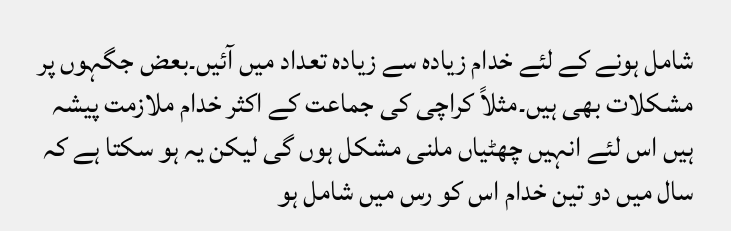شامل ہونے کے لئے خدام زیادہ سے زیادہ تعداد میں آئیں۔بعض جگہوں پر مشکلات بھی ہیں۔مثلاً کراچی کی جماعت کے اکثر خدام ملازمت پیشہ ہیں اس لئے انہیں چھٹیاں ملنی مشکل ہوں گی لیکن یہ ہو سکتا ہے کہ سال میں دو تین خدام اس کو رس میں شامل ہو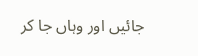جائیں اور وہاں جا کر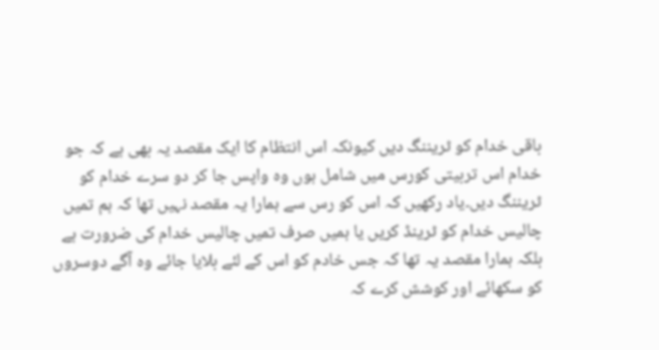باقی خدام کو ٹریننگ دیں کیونکہ اس انتظام کا ایک مقصد یہ بھی ہے کہ جو خدام اس تربیتی کورس میں شامل ہوں وہ واپس جا کر دو سرے خدام کو ٹریننگ دیں۔یاد رکھیں کہ اس کو رس سے ہمارا یہ مقصد نہیں تھا کہ ہم تمیں چالیس خدام کو ٹرینڈ کریں یا ہمیں صرف تمیں چالیس خدام کی ضرورت ہے بلکہ ہمارا مقصد یہ تھا کہ جس خادم کو اس کے لئے بلایا جائے وہ آگے دوسروں کو سکھائے اور کوشش کرے کہ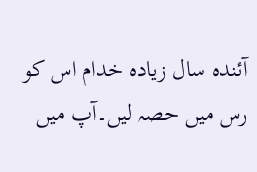آئندہ سال زیادہ خدام اس کو رس میں حصہ لیں۔آپ میں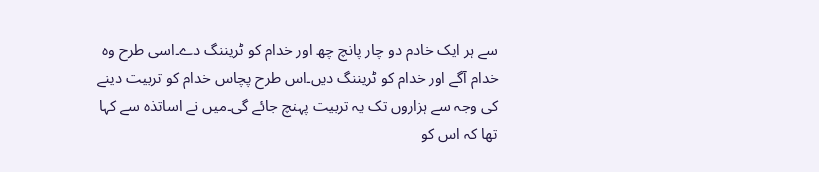سے ہر ایک خادم دو چار پانچ چھ اور خدام کو ٹریننگ دے۔اسی طرح وہ خدام آگے اور خدام کو ٹریننگ دیں۔اس طرح پچاس خدام کو تربیت دینے کی وجہ سے ہزاروں تک یہ تربیت پہنچ جائے گی۔میں نے اساتذہ سے کہا تھا کہ اس کو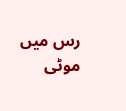رس میں موٹی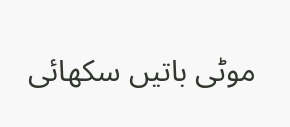موٹی باتیں سکھائی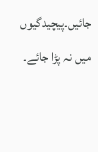جائیں۔پیچیدگیوں میں نہ پڑا جائے۔